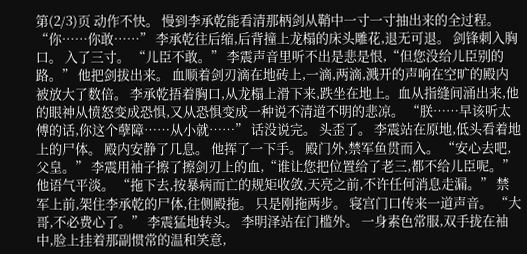第(2/3)页 动作不快。 慢到李承乾能看清那柄剑从鞘中一寸一寸抽出来的全过程。 “你……你敢……” 李承乾往后缩,后背撞上龙榻的床头雕花,退无可退。 剑锋刺入胸口。 入了三寸。 “儿臣不敢。” 李震声音里听不出是悲是恨,“但您没给儿臣别的路。” 他把剑拔出来。 血顺着剑刃滴在地砖上,一滴,两滴,溅开的声响在空旷的殿内被放大了数倍。 李承乾捂着胸口,从龙榻上滑下来,跌坐在地上。血从指缝间涌出来,他的眼神从愤怒变成恐惧,又从恐惧变成一种说不清道不明的悲凉。 “朕……早该听太傅的话,你这个孽障……从小就……” 话没说完。 头歪了。 李震站在原地,低头看着地上的尸体。 殿内安静了几息。 他挥了一下手。 殿门外,禁军鱼贯而入。 “安心去吧,父皇。” 李震用袖子擦了擦剑刃上的血,“谁让您把位置给了老三,都不给儿臣呢。” 他语气平淡。 “拖下去,按暴病而亡的规矩收敛,天亮之前,不许任何消息走漏。” 禁军上前,架住李承乾的尸体,往侧殿拖。 只是刚拖两步。 寝宫门口传来一道声音。 “大哥,不必费心了。” 李震猛地转头。 李明泽站在门槛外。 一身素色常服,双手拢在袖中,脸上挂着那副惯常的温和笑意,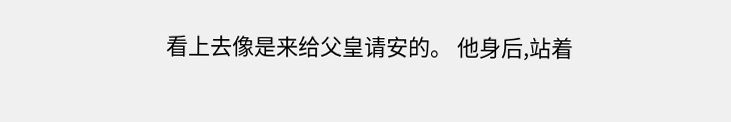看上去像是来给父皇请安的。 他身后,站着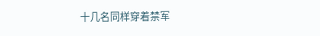十几名同样穿着禁军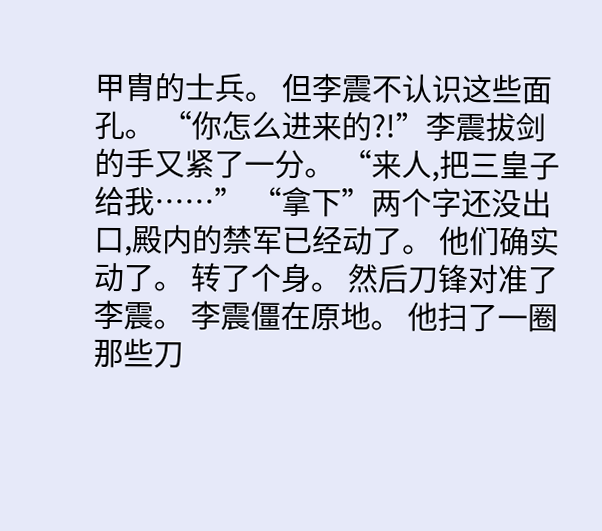甲胄的士兵。 但李震不认识这些面孔。 “你怎么进来的?!”李震拔剑的手又紧了一分。 “来人,把三皇子给我……” “拿下”两个字还没出口,殿内的禁军已经动了。 他们确实动了。 转了个身。 然后刀锋对准了李震。 李震僵在原地。 他扫了一圈那些刀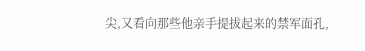尖,又看向那些他亲手提拔起来的禁军面孔,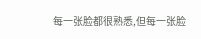每一张脸都很熟悉,但每一张脸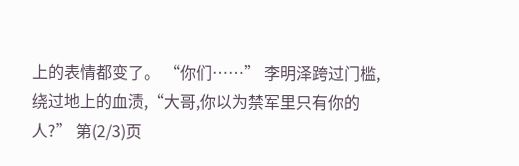上的表情都变了。 “你们……” 李明泽跨过门槛,绕过地上的血渍,“大哥,你以为禁军里只有你的人?” 第(2/3)页